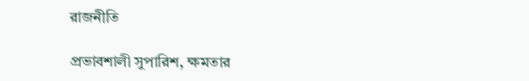রাজনীতি

প্রভাবশালী সুপারিশ, ক্ষমতার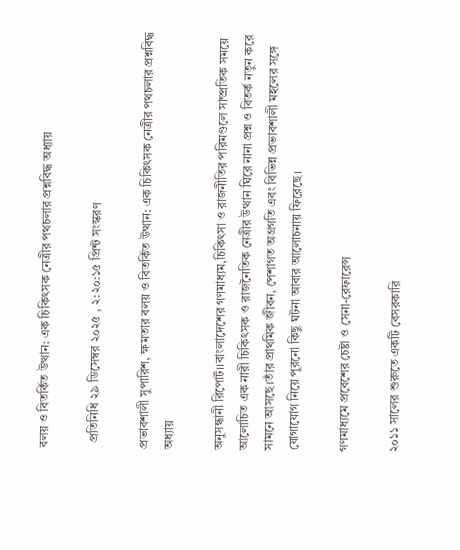বলয় ও বিতর্কিত উত্থান: এক চিকিৎসক নেত্রীর পথচলার প্রশ্নবিদ্ধ অধ্যায়

  প্রতিনিধি ২৯ ডিসেম্বর ২০২৫ , ২:২০:১৫ প্রিন্ট সংস্করণ

প্রভাবশালী সুপারিশ, ক্ষমতার বলয় ও বিতর্কিত উত্থান: এক চিকিৎসক নেত্রীর পথচলার প্রশ্নবিদ্ধ অধ্যায়

অনুসন্ধানী রিপোর্ট।।বাংলাদেশের গণমাধ্যম,চিকিৎসা ও রাজনীতির পরিমণ্ডলে সাম্প্রতিক সময়ে আলোচিত এক নারী চিকিৎসক ও রাজনৈতিক নেত্রীর উত্থান ঘিরে নানা প্রশ্ন ও বিতর্ক নতুন করে সামনে আসছে।তাঁর প্রাথমিক জীবন, পেশাগত অগ্রগতি এবং বিভিন্ন প্রভাবশালী মহলের সঙ্গে যোগাযোগ নিয়ে পুরনো কিছু ঘটনা আবার আলোচনায় ফিরেছে।

গণমাধ্যমে প্রবেশের চেষ্টা ও সেনা-রেফারেন্স

২০১১ সালের শুরুতে একটি বেসরকারি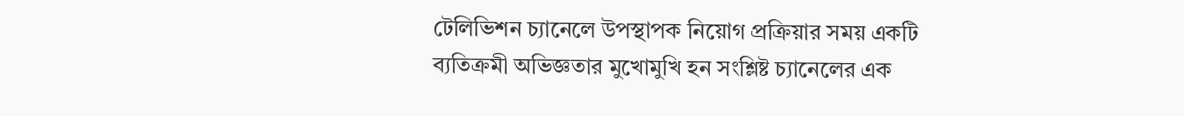টেলিভিশন চ্যানেলে উপস্থাপক নিয়োগ প্রক্রিয়ার সময় একটি ব্যতিক্রমী অভিজ্ঞতার মুখোমুখি হন সংশ্লিষ্ট চ্যানেলের এক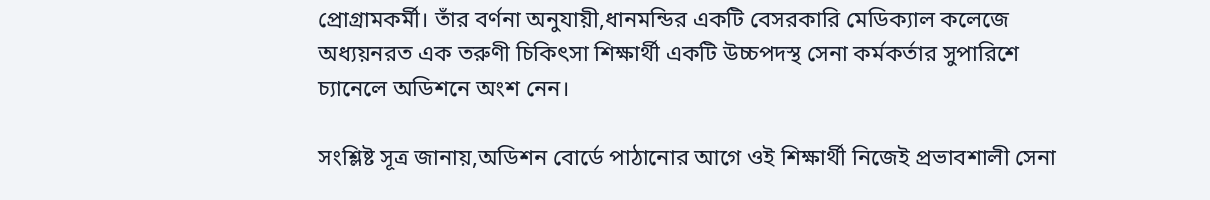প্রোগ্রামকর্মী। তাঁর বর্ণনা অনুযায়ী,ধানমন্ডির একটি বেসরকারি মেডিক্যাল কলেজে অধ্যয়নরত এক তরুণী চিকিৎসা শিক্ষার্থী একটি উচ্চপদস্থ সেনা কর্মকর্তার সুপারিশে চ্যানেলে অডিশনে অংশ নেন।

সংশ্লিষ্ট সূত্র জানায়,অডিশন বোর্ডে পাঠানোর আগে ওই শিক্ষার্থী নিজেই প্রভাবশালী সেনা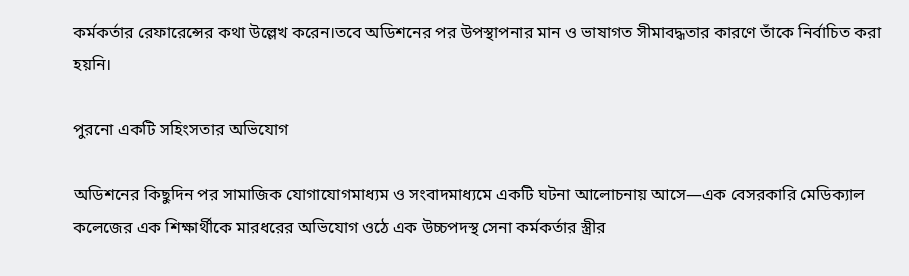কর্মকর্তার রেফারেন্সের কথা উল্লেখ করেন।তবে অডিশনের পর উপস্থাপনার মান ও ভাষাগত সীমাবদ্ধতার কারণে তাঁকে নির্বাচিত করা হয়নি।

পুরনো একটি সহিংসতার অভিযোগ

অডিশনের কিছুদিন পর সামাজিক যোগাযোগমাধ্যম ও সংবাদমাধ্যমে একটি ঘটনা আলোচনায় আসে—এক বেসরকারি মেডিক্যাল কলেজের এক শিক্ষার্থীকে মারধরের অভিযোগ ওঠে এক উচ্চপদস্থ সেনা কর্মকর্তার স্ত্রীর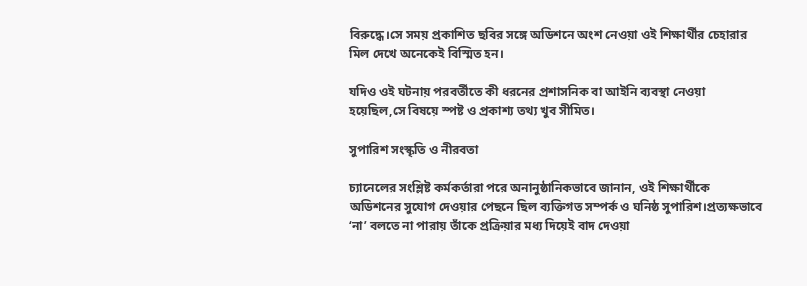বিরুদ্ধে।সে সময় প্রকাশিত ছবির সঙ্গে অডিশনে অংশ নেওয়া ওই শিক্ষার্থীর চেহারার মিল দেখে অনেকেই বিস্মিত হন।

যদিও ওই ঘটনায় পরবর্তীতে কী ধরনের প্রশাসনিক বা আইনি ব্যবস্থা নেওয়া হয়েছিল,সে বিষয়ে স্পষ্ট ও প্রকাশ্য তথ্য খুব সীমিত।

সুপারিশ সংস্কৃতি ও নীরবতা

চ্যানেলের সংশ্লিষ্ট কর্মকর্তারা পরে অনানুষ্ঠানিকভাবে জানান, ওই শিক্ষার্থীকে অডিশনের সুযোগ দেওয়ার পেছনে ছিল ব্যক্তিগত সম্পর্ক ও ঘনিষ্ঠ সুপারিশ।প্রত্যক্ষভাবে ‘না’ বলতে না পারায় তাঁকে প্রক্রিয়ার মধ্য দিয়েই বাদ দেওয়া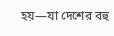হয়—যা দেশের বহু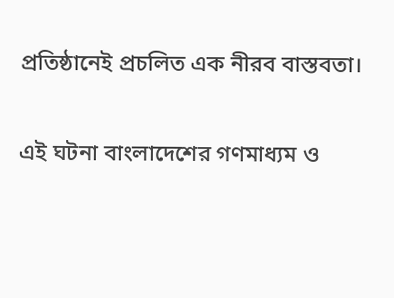প্রতিষ্ঠানেই প্রচলিত এক নীরব বাস্তবতা।

এই ঘটনা বাংলাদেশের গণমাধ্যম ও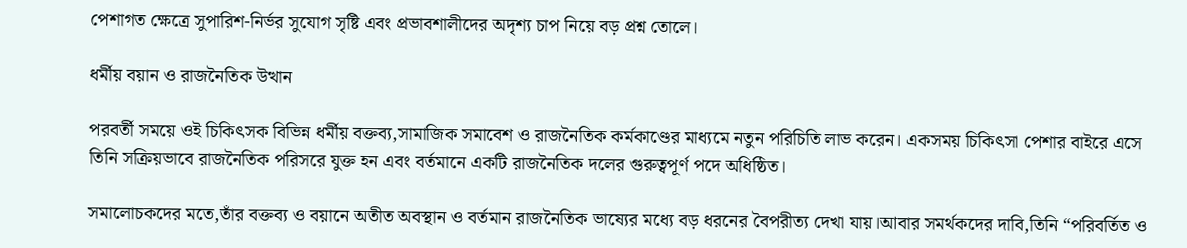পেশাগত ক্ষেত্রে সুপারিশ-নির্ভর সুযোগ সৃষ্টি এবং প্রভাবশালীদের অদৃশ্য চাপ নিয়ে বড় প্রশ্ন তোলে।

ধর্মীয় বয়ান ও রাজনৈতিক উত্থান

পরবর্তী সময়ে ওই চিকিৎসক বিভিন্ন ধর্মীয় বক্তব্য,সামাজিক সমাবেশ ও রাজনৈতিক কর্মকাণ্ডের মাধ্যমে নতুন পরিচিতি লাভ করেন। একসময় চিকিৎসা পেশার বাইরে এসে তিনি সক্রিয়ভাবে রাজনৈতিক পরিসরে যুক্ত হন এবং বর্তমানে একটি রাজনৈতিক দলের গুরুত্বপূর্ণ পদে অধিষ্ঠিত।

সমালোচকদের মতে,তাঁর বক্তব্য ও বয়ানে অতীত অবস্থান ও বর্তমান রাজনৈতিক ভাষ্যের মধ্যে বড় ধরনের বৈপরীত্য দেখা যায়।আবার সমর্থকদের দাবি,তিনি “পরিবর্তিত ও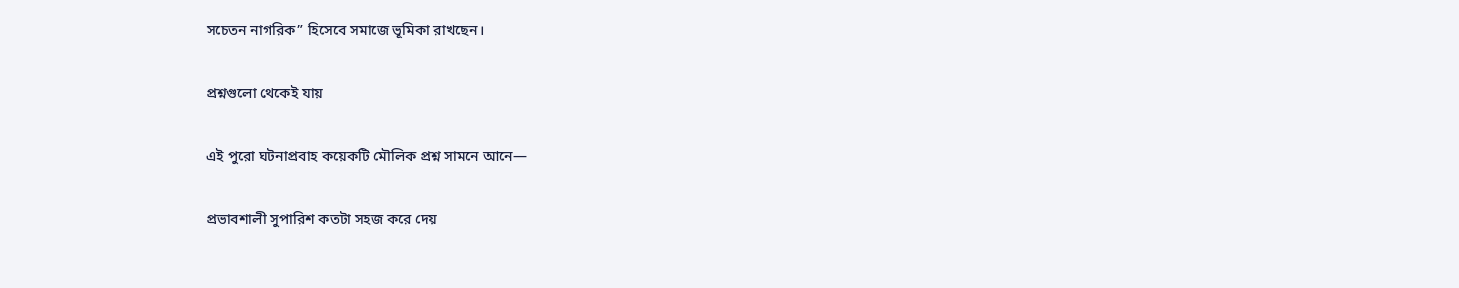সচেতন নাগরিক” হিসেবে সমাজে ভূমিকা রাখছেন।

প্রশ্নগুলো থেকেই যায়

এই পুরো ঘটনাপ্রবাহ কয়েকটি মৌলিক প্রশ্ন সামনে আনে—

প্রভাবশালী সুপারিশ কতটা সহজ করে দেয়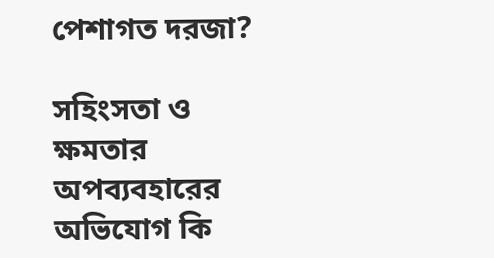পেশাগত দরজা?

সহিংসতা ও ক্ষমতার অপব্যবহারের অভিযোগ কি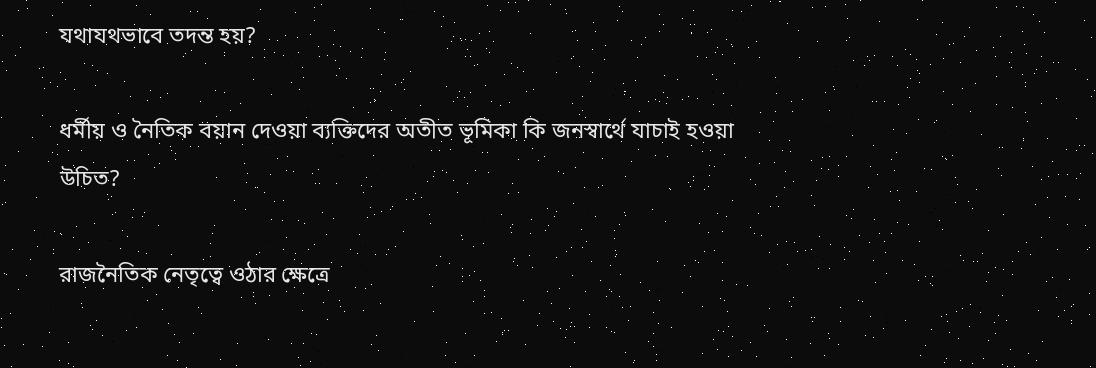যথাযথভাবে তদন্ত হয়?

ধর্মীয় ও নৈতিক বয়ান দেওয়া ব্যক্তিদের অতীত ভূমিকা কি জনস্বার্থে যাচাই হওয়া উচিত?

রাজনৈতিক নেতৃত্বে ওঠার ক্ষেত্রে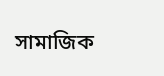সামাজিক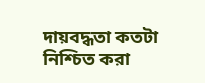দায়বদ্ধতা কতটা নিশ্চিত করা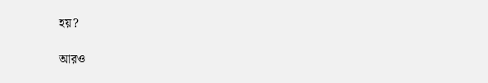হয়?

আরও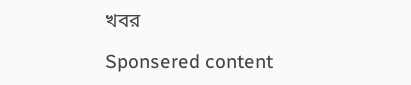খবর

Sponsered content